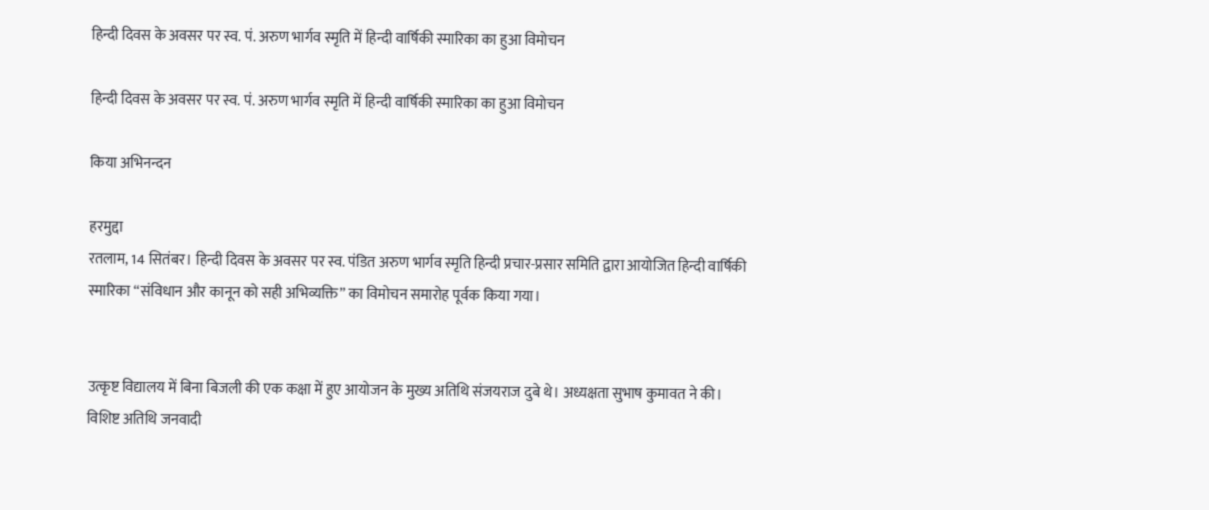हिन्दी दिवस के अवसर पर स्व. पं. अरुण भार्गव स्मृति में हिन्दी वार्षिकी स्मारिका का हुआ विमोचन

हिन्दी दिवस के अवसर पर स्व. पं. अरुण भार्गव स्मृति में हिन्दी वार्षिकी स्मारिका का हुआ विमोचन

किया अभिनन्दन

हरमुद्दा
रतलाम, 14 सितंबर। हिन्दी दिवस के अवसर पर स्व. पंडित अरुण भार्गव स्मृति हिन्दी प्रचार-प्रसार समिति द्वारा आयोजित हिन्दी वार्षिकी स्मारिका “संविधान और कानून को सही अभिव्यक्ति” का विमोचन समारोह पूर्वक किया गया।


उत्कृष्ट विद्यालय में बिना बिजली की एक कक्षा में हुए आयोजन के मुख्य अतिथि संजयराज दुबे थे। अध्यक्षता सुभाष कुमावत ने की। विशिष्ट अतिथि जनवादी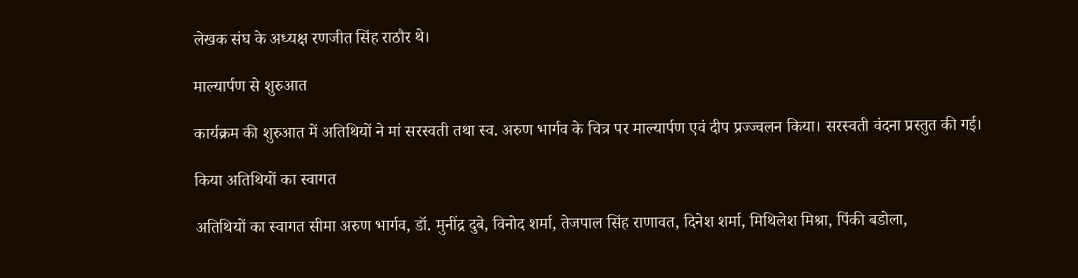लेखक संघ के अध्यक्ष रणजीत सिंह राठौर थे।

माल्यार्पण से शुरुआत

कार्यक्रम की शुरुआत में अतिथियों ने मां सरस्वती तथा स्व. अरुण भार्गव के चित्र पर माल्यार्पण एवं दीप प्रज्ज्वलन किया। सरस्वती वंदना प्रस्तुत की गई।

किया अतिथियों का स्वागत

अतिथियों का स्वागत सीमा अरुण भार्गव, डॉ. मुनींद्र दुबे, विनोद शर्मा, तेजपाल सिंह राणावत, दिनेश शर्मा, मिथिलेश मिश्रा, पिंकी बडोला,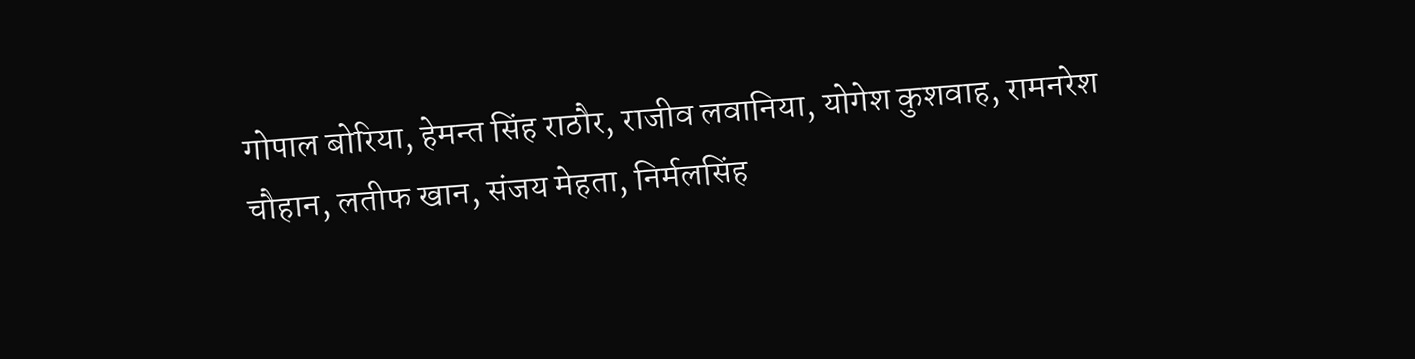गोपाल बोरिया, हेमन्त सिंह राठौर, राजीव लवानिया, योगेश कुशवाह, रामनरेश चौहान, लतीफ खान, संजय मेहता, निर्मलसिंह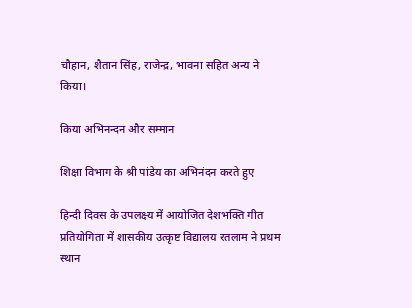चौहान, शैतान सिंह, राजेन्द्र, भावना सहित अन्य ने किया।

किया अभिनन्दन और सम्मान

शिक्षा विभाग के श्री पांडेय का अभिनंदन करते हुए

हिन्दी दिवस के उपलक्ष्य में आयोजित देशभक्ति गीत प्रतियोगिता में शासकीय उत्कृष्ट विद्यालय रतलाम ने प्रथम स्थान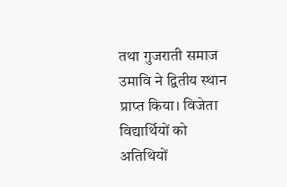तथा गुजराती समाज उमावि ने द्वितीय स्थान प्राप्त किया। विजेता विद्यार्थियों को अतिथियों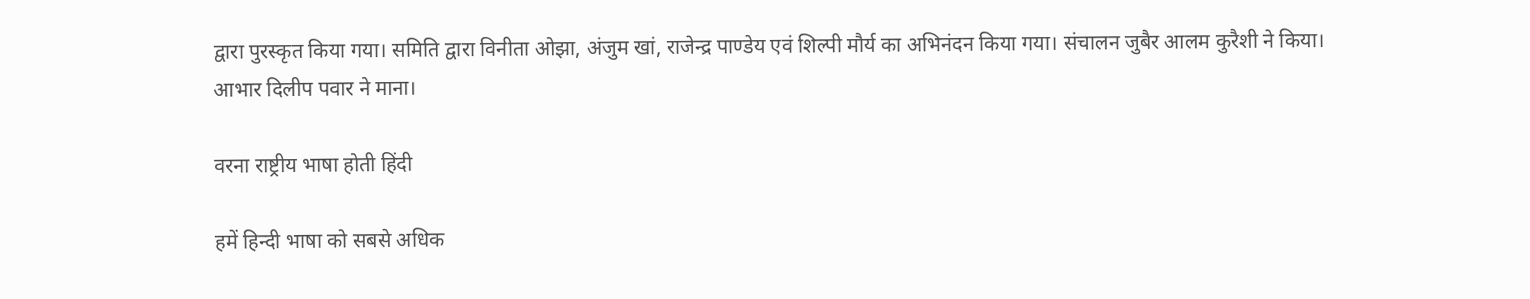द्वारा पुरस्कृत किया गया। समिति द्वारा विनीता ओझा, अंजुम खां, राजेन्द्र पाण्डेय एवं शिल्पी मौर्य का अभिनंदन किया गया। संचालन जुबैर आलम कुरैशी ने किया। आभार दिलीप पवार ने माना।

वरना राष्ट्रीय भाषा होती हिंदी

हमें हिन्दी भाषा को सबसे अधिक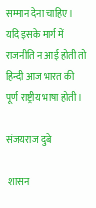सम्मान देना चाहिए। यदि इसके मार्ग में राजनीति न आई होती तो हिन्दी आज भारत की पूर्ण राष्ट्रीय भाषा होती।

संजयराज दुबे

 शासन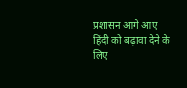प्रशासन आगे आए हिंदी को बढ़ावा देने के लिए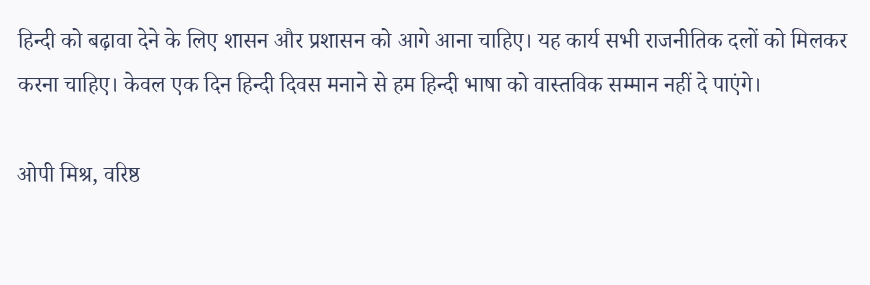हिन्दी को बढ़ावा देने के लिए शासन और प्रशासन को आगे आना चाहिए। यह कार्य सभी राजनीतिक दलों को मिलकर करना चाहिए। केवल एक दिन हिन्दी दिवस मनाने से हम हिन्दी भाषा को वास्तविक सम्मान नहीं दे पाएंगे।

ओपी मिश्र, वरिष्ठ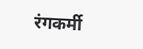रंगकर्मी